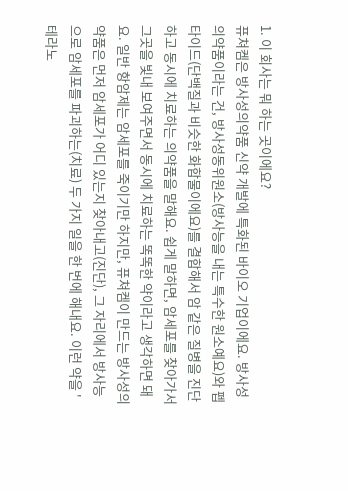1. 이 회사는 뭐 하는 곳이에요?
퓨쳐켐은 방사성의약품 신약 개발에 특화된 바이오 기업이에요. 방사성의약품이라는 건, 방사성동위원소(방사능을 내는 특수한 원소예요)와 펩타이드(단백질과 비슷한 화합물이에요)를 결합해서 암 같은 질병을 진단하고 동시에 치료하는 의약품을 말해요. 쉽게 말하면, 암세포를 찾아가서 그곳을 빛내 보여주면서 동시에 치료하는 똑똑한 약이라고 생각하면 돼요. 일반 항암제는 암세포를 죽이기만 하지만, 퓨쳐켐이 만드는 방사성의약품은 먼저 암세포가 어디 있는지 찾아내고(진단), 그 자리에서 방사능으로 암세포를 파괴하는(치료) 두 가지 일을 한 번에 해내요. 이런 약을 '테라노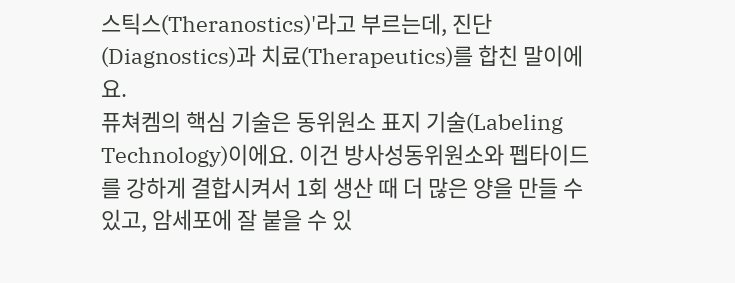스틱스(Theranostics)'라고 부르는데, 진단(Diagnostics)과 치료(Therapeutics)를 합친 말이에요.
퓨쳐켐의 핵심 기술은 동위원소 표지 기술(Labeling Technology)이에요. 이건 방사성동위원소와 펩타이드를 강하게 결합시켜서 1회 생산 때 더 많은 양을 만들 수 있고, 암세포에 잘 붙을 수 있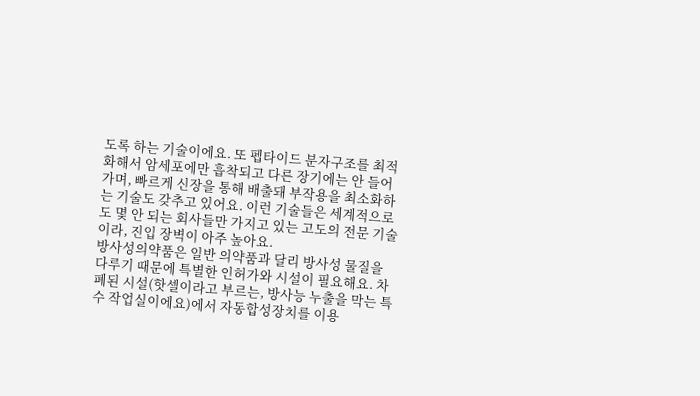도록 하는 기술이에요. 또 펩타이드 분자구조를 최적화해서 암세포에만 흡착되고 다른 장기에는 안 들어가며, 빠르게 신장을 통해 배출돼 부작용을 최소화하는 기술도 갖추고 있어요. 이런 기술들은 세계적으로도 몇 안 되는 회사들만 가지고 있는 고도의 전문 기술이라, 진입 장벽이 아주 높아요.
방사성의약품은 일반 의약품과 달리 방사성 물질을 다루기 때문에 특별한 인허가와 시설이 필요해요. 차폐된 시설(핫셀이라고 부르는, 방사능 누출을 막는 특수 작업실이에요)에서 자동합성장치를 이용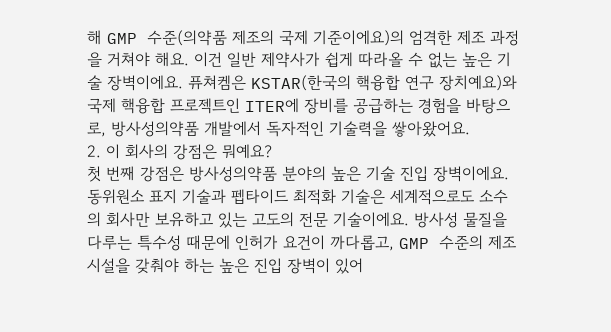해 GMP 수준(의약품 제조의 국제 기준이에요)의 엄격한 제조 과정을 거쳐야 해요. 이건 일반 제약사가 쉽게 따라올 수 없는 높은 기술 장벽이에요. 퓨쳐켐은 KSTAR(한국의 핵융합 연구 장치예요)와 국제 핵융합 프로젝트인 ITER에 장비를 공급하는 경험을 바탕으로, 방사성의약품 개발에서 독자적인 기술력을 쌓아왔어요.
2. 이 회사의 강점은 뭐예요?
첫 번째 강점은 방사성의약품 분야의 높은 기술 진입 장벽이에요. 동위원소 표지 기술과 펩타이드 최적화 기술은 세계적으로도 소수의 회사만 보유하고 있는 고도의 전문 기술이에요. 방사성 물질을 다루는 특수성 때문에 인허가 요건이 까다롭고, GMP 수준의 제조 시설을 갖춰야 하는 높은 진입 장벽이 있어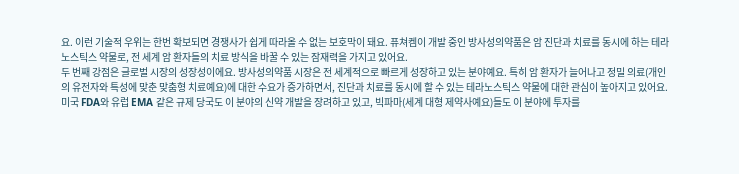요. 이런 기술적 우위는 한번 확보되면 경쟁사가 쉽게 따라올 수 없는 보호막이 돼요. 퓨쳐켐이 개발 중인 방사성의약품은 암 진단과 치료를 동시에 하는 테라노스틱스 약물로, 전 세계 암 환자들의 치료 방식을 바꿀 수 있는 잠재력을 가지고 있어요.
두 번째 강점은 글로벌 시장의 성장성이에요. 방사성의약품 시장은 전 세계적으로 빠르게 성장하고 있는 분야예요. 특히 암 환자가 늘어나고 정밀 의료(개인의 유전자와 특성에 맞춘 맞춤형 치료예요)에 대한 수요가 증가하면서, 진단과 치료를 동시에 할 수 있는 테라노스틱스 약물에 대한 관심이 높아지고 있어요. 미국 FDA와 유럽 EMA 같은 규제 당국도 이 분야의 신약 개발을 장려하고 있고, 빅파마(세계 대형 제약사예요)들도 이 분야에 투자를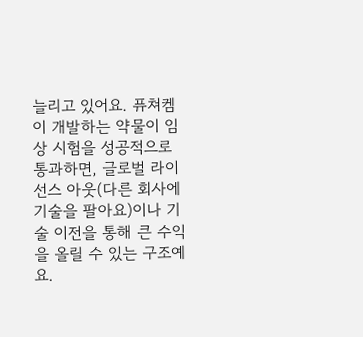늘리고 있어요. 퓨쳐켐이 개발하는 약물이 임상 시험을 성공적으로 통과하면, 글로벌 라이선스 아웃(다른 회사에 기술을 팔아요)이나 기술 이전을 통해 큰 수익을 올릴 수 있는 구조예요.